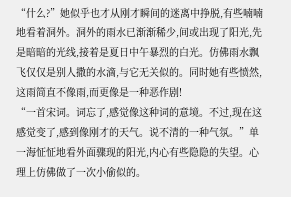“什么?”她似乎也才从刚才瞬间的迷离中挣脱,有些喃喃地看着洞外。洞外的雨水已渐渐稀少,间或出现了阳光,先是暗暗的光线,接着是夏日中午暴烈的白光。仿佛雨水飘飞仅仅是别人撒的水滴,与它无关似的。同时她有些愤然,这雨简直不像雨,而更像是一种恶作剧!
“一首宋词。词忘了,感觉像这种词的意境。不过,现在这感觉变了,感到像刚才的天气。说不清的一种气氛。”单一海怔怔地看外面骤现的阳光,内心有些隐隐的失望。心理上仿佛做了一次小偷似的。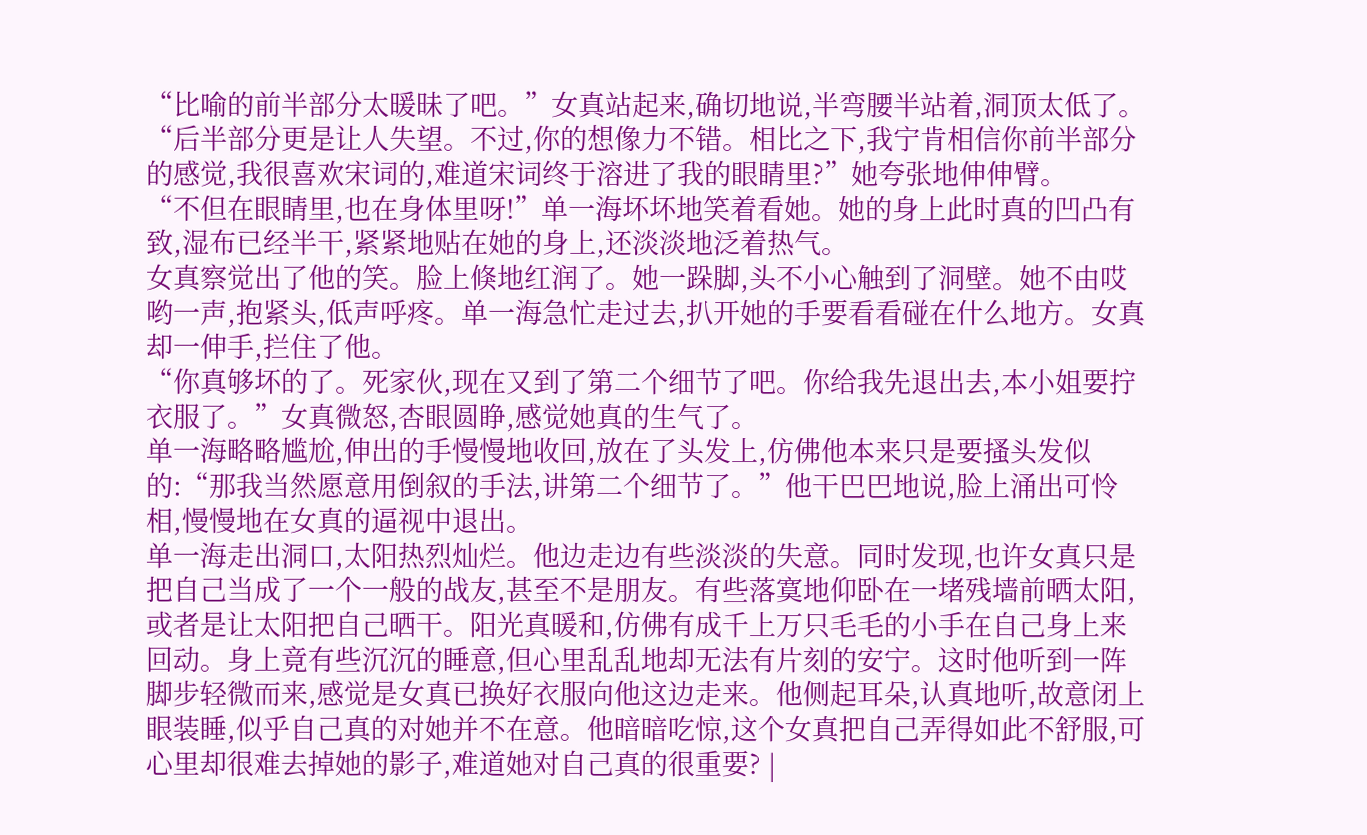“比喻的前半部分太暖昧了吧。”女真站起来,确切地说,半弯腰半站着,洞顶太低了。“后半部分更是让人失望。不过,你的想像力不错。相比之下,我宁肯相信你前半部分的感觉,我很喜欢宋词的,难道宋词终于溶进了我的眼睛里?”她夸张地伸伸臂。
“不但在眼睛里,也在身体里呀!”单一海坏坏地笑着看她。她的身上此时真的凹凸有致,湿布已经半干,紧紧地贴在她的身上,还淡淡地泛着热气。
女真察觉出了他的笑。脸上倏地红润了。她一跺脚,头不小心触到了洞壁。她不由哎哟一声,抱紧头,低声呼疼。单一海急忙走过去,扒开她的手要看看碰在什么地方。女真却一伸手,拦住了他。
“你真够坏的了。死家伙,现在又到了第二个细节了吧。你给我先退出去,本小姐要拧衣服了。”女真微怒,杏眼圆睁,感觉她真的生气了。
单一海略略尴尬,伸出的手慢慢地收回,放在了头发上,仿佛他本来只是要搔头发似的:“那我当然愿意用倒叙的手法,讲第二个细节了。”他干巴巴地说,脸上涌出可怜相,慢慢地在女真的逼视中退出。
单一海走出洞口,太阳热烈灿烂。他边走边有些淡淡的失意。同时发现,也许女真只是把自己当成了一个一般的战友,甚至不是朋友。有些落寞地仰卧在一堵残墙前晒太阳,或者是让太阳把自己晒干。阳光真暖和,仿佛有成千上万只毛毛的小手在自己身上来回动。身上竟有些沉沉的睡意,但心里乱乱地却无法有片刻的安宁。这时他听到一阵脚步轻微而来,感觉是女真已换好衣服向他这边走来。他侧起耳朵,认真地听,故意闭上眼装睡,似乎自己真的对她并不在意。他暗暗吃惊,这个女真把自己弄得如此不舒服,可心里却很难去掉她的影子,难道她对自己真的很重要? |